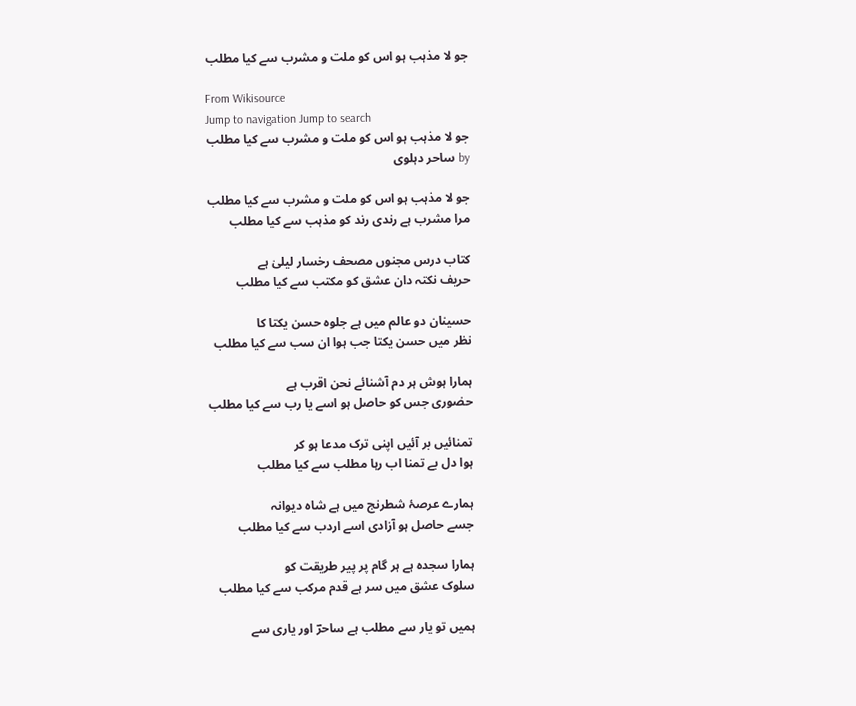جو لا مذہب ہو اس کو ملت و مشرب سے کیا مطلب

From Wikisource
Jump to navigation Jump to search
جو لا مذہب ہو اس کو ملت و مشرب سے کیا مطلب
by ساحر دہلوی

جو لا مذہب ہو اس کو ملت و مشرب سے کیا مطلب
مرا مشرب ہے رندی رند کو مذہب سے کیا مطلب

کتاب درس مجنوں مصحف رخسار لیلیٰ ہے
حریف نکتہ دان عشق کو مکتب سے کیا مطلب

حسینان دو عالم میں ہے جلوہ حسن یکتا کا
نظر میں حسن یکتا جب ہوا ان سب سے کیا مطلب

ہمارا ہوش ہر دم آشنائے نحن اقرب ہے
حضوری جس کو حاصل ہو اسے یا رب سے کیا مطلب

تمنائیں بر آئیں اپنی ترک مدعا ہو کر
ہوا دل بے تمنا اب رہا مطلب سے کیا مطلب

ہمارے عرصۂ شطرنج میں ہے شاہ دیوانہ
جسے حاصل ہو آزادی اسے اردب سے کیا مطلب

ہمارا سجدہ ہے ہر گام پر پیر طریقت کو
سلوک عشق میں سر ہے قدم مرکب سے کیا مطلب

ہمیں تو یار سے مطلب ہے ساحرؔ اور یاری سے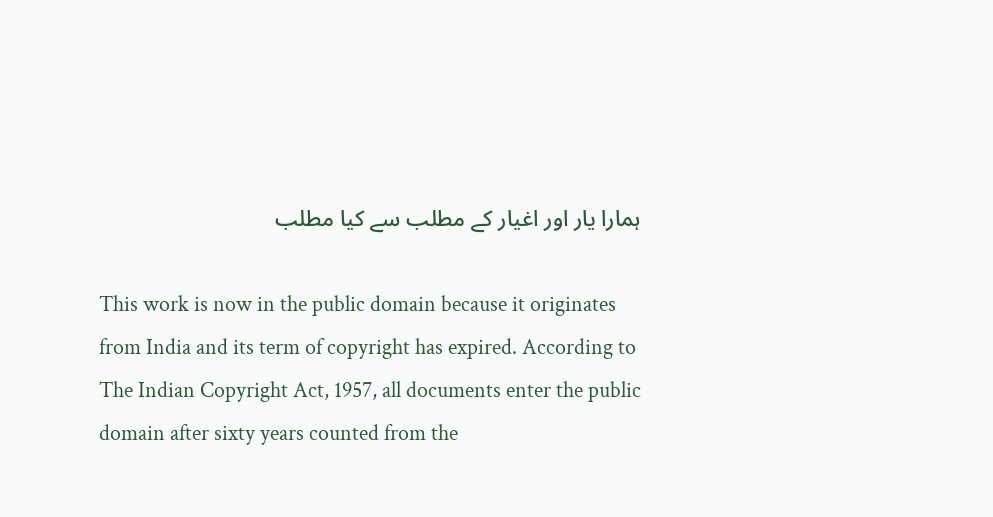ہمارا یار اور اغیار کے مطلب سے کیا مطلب

This work is now in the public domain because it originates from India and its term of copyright has expired. According to The Indian Copyright Act, 1957, all documents enter the public domain after sixty years counted from the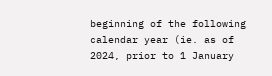beginning of the following calendar year (ie. as of 2024, prior to 1 January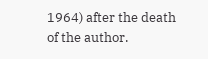1964) after the death of the author.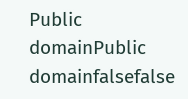Public domainPublic domainfalsefalse